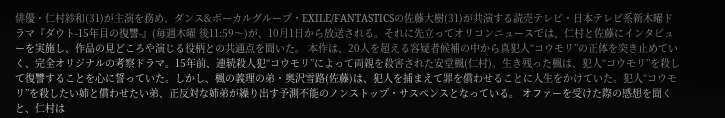俳優・仁村紗和(31)が主演を務め、ダンス&ボーカルグループ・EXILE/FANTASTICSの佐藤大樹(31)が共演する読売テレビ・日本テレビ系新木曜ドラマ『ダウト-15年目の復讐-』(毎週木曜 後11:59〜)が、10月1日から放送される。それに先立ってオリコンニュースでは、仁村と佐藤にインタビューを実施し、作品の見どころや演じる役柄との共通点を聞いた。 本作は、20人を超える容疑者候補の中から真犯人“コウモリ”の正体を突き止めていく、完全オリジナルの考察ドラマ。15年前、連続殺人犯“コウモリ”によって両親を殺害された安堂楓(仁村)。生き残った楓は、犯人“コウモリ”を殺して復讐することを心に誓っていた。しかし、楓の義理の弟・奥沢雪路(佐藤)は、犯人を捕まえて罪を償わせることに人生をかけていた。犯人“コウモリ”を殺したい姉と償わせたい弟、正反対な姉弟が繰り出す予測不能のノンストップ・サスペンスとなっている。 オファーを受けた際の感想を聞くと、仁村は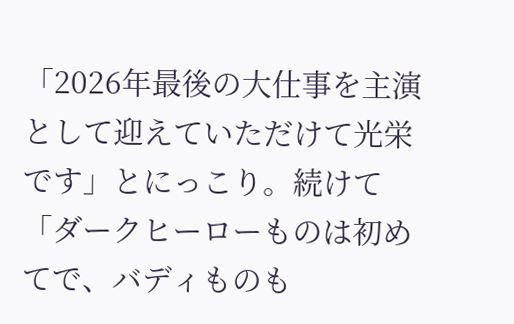「2026年最後の大仕事を主演として迎えていただけて光栄です」とにっこり。続けて「ダークヒーローものは初めてで、バディものも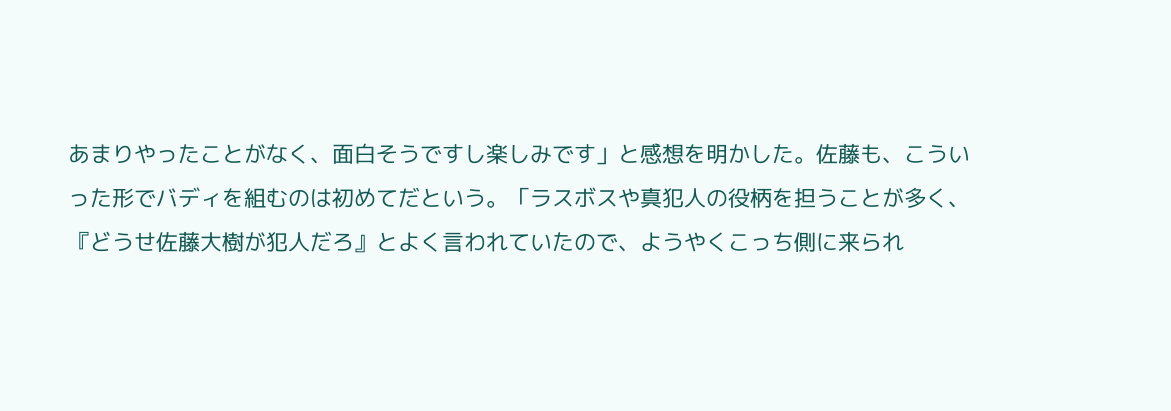あまりやったことがなく、面白そうですし楽しみです」と感想を明かした。佐藤も、こういった形でバディを組むのは初めてだという。「ラスボスや真犯人の役柄を担うことが多く、『どうせ佐藤大樹が犯人だろ』とよく言われていたので、ようやくこっち側に来られ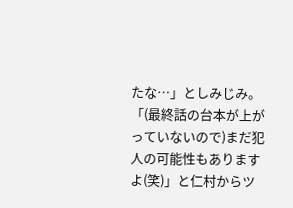たな…」としみじみ。「(最終話の台本が上がっていないので)まだ犯人の可能性もありますよ(笑)」と仁村からツ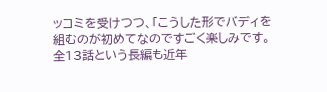ッコミを受けつつ、「こうした形でバディを組むのが初めてなのですごく楽しみです。全13話という長編も近年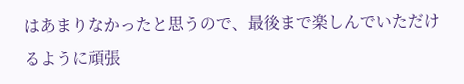はあまりなかったと思うので、最後まで楽しんでいただけるように頑張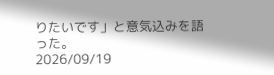りたいです」と意気込みを語った。
2026/09/19